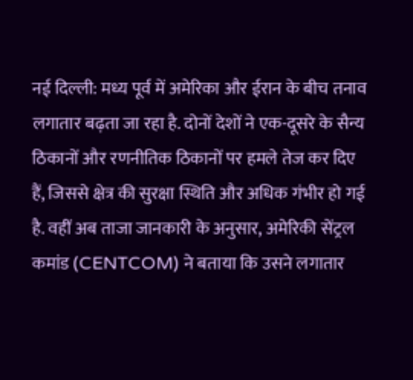नई दिल्ली: मध्य पूर्व में अमेरिका और ईरान के बीच तनाव लगातार बढ़ता जा रहा है. दोनों देशों ने एक-दूसरे के सैन्य ठिकानों और रणनीतिक ठिकानों पर हमले तेज कर दिए हैं, जिससे क्षेत्र की सुरक्षा स्थिति और अधिक गंभीर हो गई है. वहीं अब ताजा जानकारी के अनुसार, अमेरिकी सेंट्रल कमांड (CENTCOM) ने बताया कि उसने लगातार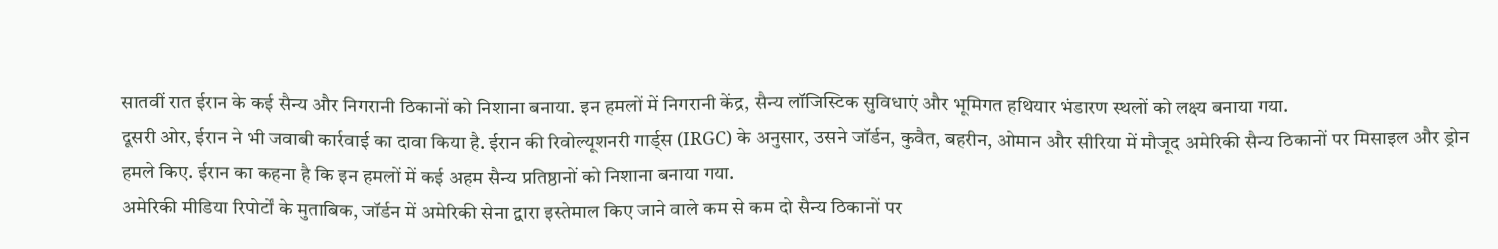सातवीं रात ईरान के कई सैन्य और निगरानी ठिकानों को निशाना बनाया. इन हमलों में निगरानी केंद्र, सैन्य लॉजिस्टिक सुविधाएं और भूमिगत हथियार भंडारण स्थलों को लक्ष्य बनाया गया.
दूसरी ओर, ईरान ने भी जवाबी कार्रवाई का दावा किया है. ईरान की रिवोल्यूशनरी गार्ड्स (IRGC) के अनुसार, उसने जॉर्डन, कुवैत, बहरीन, ओमान और सीरिया में मौजूद अमेरिकी सैन्य ठिकानों पर मिसाइल और ड्रोन हमले किए. ईरान का कहना है कि इन हमलों में कई अहम सैन्य प्रतिष्ठानों को निशाना बनाया गया.
अमेरिकी मीडिया रिपोर्टों के मुताबिक, जॉर्डन में अमेरिकी सेना द्वारा इस्तेमाल किए जाने वाले कम से कम दो सैन्य ठिकानों पर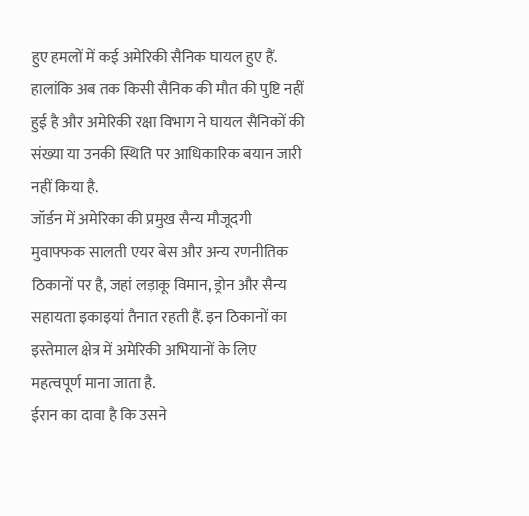हुए हमलों में कई अमेरिकी सैनिक घायल हुए हैं. हालांकि अब तक किसी सैनिक की मौत की पुष्टि नहीं हुई है और अमेरिकी रक्षा विभाग ने घायल सैनिकों की संख्या या उनकी स्थिति पर आधिकारिक बयान जारी नहीं किया है.
जॉर्डन में अमेरिका की प्रमुख सैन्य मौजूदगी मुवाफ्फक सालती एयर बेस और अन्य रणनीतिक ठिकानों पर है, जहां लड़ाकू विमान, ड्रोन और सैन्य सहायता इकाइयां तैनात रहती हैं. इन ठिकानों का इस्तेमाल क्षेत्र में अमेरिकी अभियानों के लिए महत्वपूर्ण माना जाता है.
ईरान का दावा है कि उसने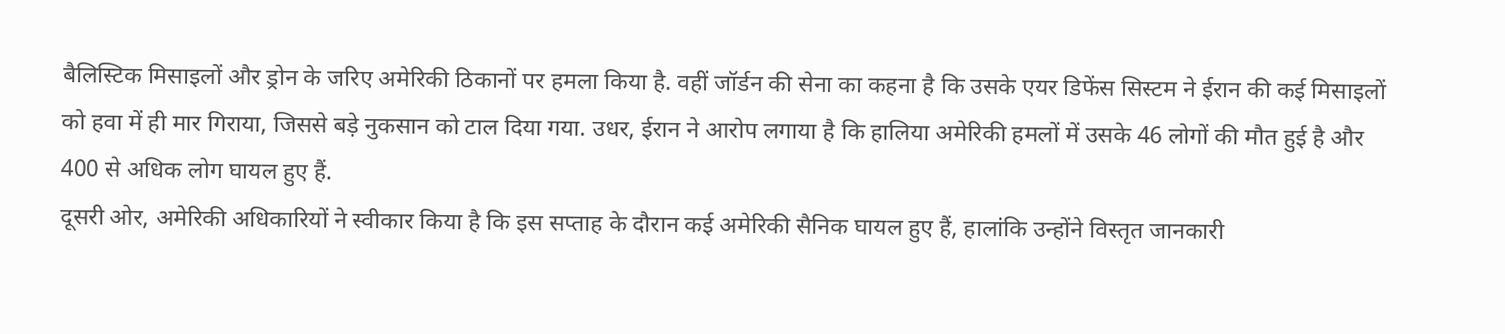बैलिस्टिक मिसाइलों और ड्रोन के जरिए अमेरिकी ठिकानों पर हमला किया है. वहीं जॉर्डन की सेना का कहना है कि उसके एयर डिफेंस सिस्टम ने ईरान की कई मिसाइलों को हवा में ही मार गिराया, जिससे बड़े नुकसान को टाल दिया गया. उधर, ईरान ने आरोप लगाया है कि हालिया अमेरिकी हमलों में उसके 46 लोगों की मौत हुई है और 400 से अधिक लोग घायल हुए हैं.
दूसरी ओर, अमेरिकी अधिकारियों ने स्वीकार किया है कि इस सप्ताह के दौरान कई अमेरिकी सैनिक घायल हुए हैं, हालांकि उन्होंने विस्तृत जानकारी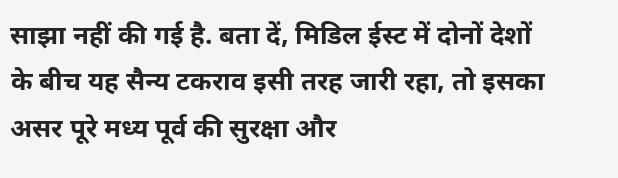साझा नहीं की गई है. बता दें, मिडिल ईस्ट में दोनों देशों के बीच यह सैन्य टकराव इसी तरह जारी रहा, तो इसका असर पूरे मध्य पूर्व की सुरक्षा और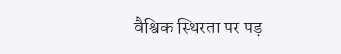वैश्विक स्थिरता पर पड़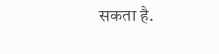सकता है.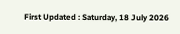First Updated : Saturday, 18 July 2026